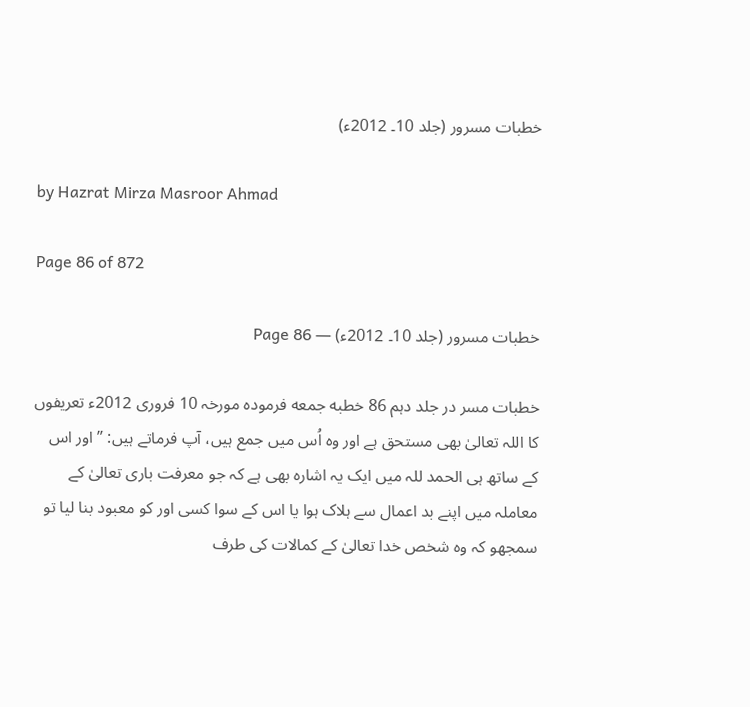خطبات مسرور (جلد 10۔ 2012ء)

by Hazrat Mirza Masroor Ahmad

Page 86 of 872

خطبات مسرور (جلد 10۔ 2012ء) — Page 86

خطبات مسر در جلد دہم 86 خطبه جمعه فرمودہ مورخہ 10 فروری 2012ء تعریفوں کا اللہ تعالیٰ بھی مستحق ہے اور وہ اُس میں جمع ہیں، آپ فرماتے ہیں: ” اور اس کے ساتھ ہی الحمد للہ میں ایک یہ اشارہ بھی ہے کہ جو معرفت باری تعالیٰ کے معاملہ میں اپنے بد اعمال سے ہلاک ہوا یا اس کے سوا کسی اور کو معبود بنا لیا تو سمجھو کہ وہ شخص خدا تعالیٰ کے کمالات کی طرف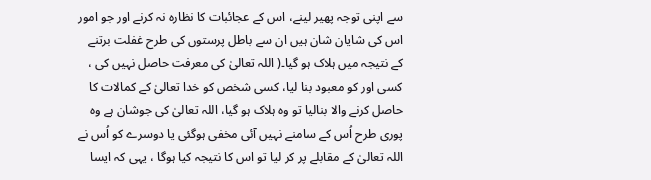سے اپنی توجہ پھیر لینے، اس کے عجائبات کا نظارہ نہ کرنے اور جو امور اس کی شایان شان ہیں ان سے باطل پرستوں کی طرح غفلت برتنے کے نتیجہ میں ہلاک ہو گیا۔( اللہ تعالیٰ کی معرفت حاصل نہیں کی ، کسی اور کو معبود بنا لیا، کسی شخص کو خدا تعالیٰ کے کمالات کا حاصل کرنے والا بنالیا تو وہ ہلاک ہو گیا، اللہ تعالیٰ کی جوشان ہے وہ پوری طرح اُس کے سامنے نہیں آئی مخفی ہوگئی یا دوسرے کو اُس نے اللہ تعالیٰ کے مقابلے پر کر لیا تو اس کا نتیجہ کیا ہوگا ، یہی کہ ایسا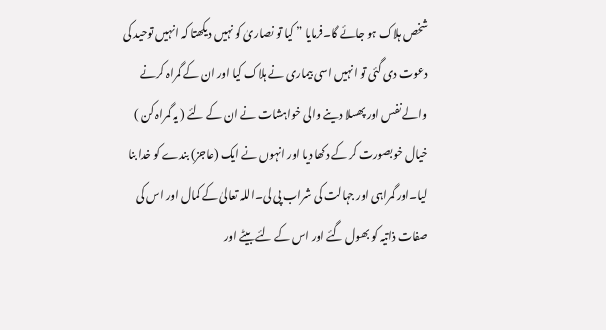شخص ہلاک ہو جائے گا۔فرمایا ” کیا تو نصاریٰ کو نہیں دیکھتا کہ انہیں توحید کی دعوت دی گئی تو انہیں اسی بیماری نے ہلاک کیا اور ان کے گمراہ کرنے والے نفس اور پھسلا دینے والی خواہشات نے ان کے لئے ( یہ گمراہ کن ) خیال خوبصورت کر کے دکھا دیا اور انہوں نے ایک (عاجز) بندے کو خدا بنا لیا۔اور گمراہی اور جہالت کی شراب پی لی۔اللہ تعالیٰ کے کمال اور اس کی صفات ذاتیہ کو بھول گئے اور اس کے لئے بیٹے اور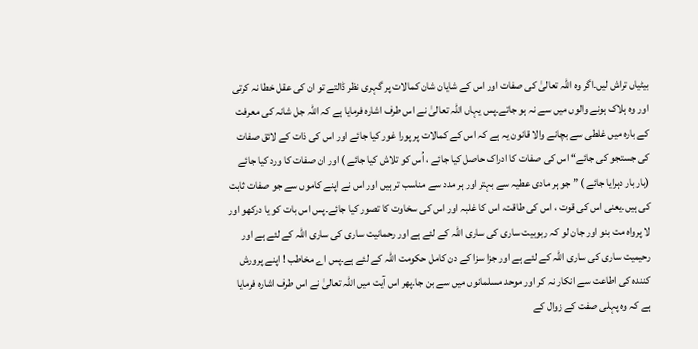بیٹیاں تراش لیں۔اگر وہ اللہ تعالیٰ کی صفات اور اس کے شایان شان کمالات پر گہری نظر ڈالتے تو ان کی عقل خطا نہ کرتی اور وہ ہلاک ہونے والوں میں سے نہ ہو جاتے۔پس یہاں اللہ تعالیٰ نے اس طرف اشارہ فرمایا ہے کہ اللہ جل شانہ کی معرفت کے بارہ میں غلطی سے بچانے والا قانون یہ ہے کہ اس کے کمالات پر پورا غور کیا جائے اور اس کی ذات کے لائق صفات کی جستجو کی جائے“ اس کی صفات کا ادراک حاصل کیا جائے ، اُس کو تلاش کیا جائے ) اور ان صفات کا ورد کیا جائے (بار بار دہرایا جائے ) ” جو ہر مادی عطیہ سے بہتر اور ہر مدد سے مناسب تر ہیں اور اس نے اپنے کاموں سے جو صفات ثابت کی ہیں۔یعنی اس کی قوت ، اس کی طاقت، اس کا غلبہ اور اس کی سخاوت کا تصور کیا جائے۔پس اس بات کو یا درکھو اور لا پرواہ مت بنو اور جان لو کہ ربوبیت ساری کی ساری اللہ کے لئے ہے اور رحمانیت ساری کی ساری اللہ کے لئے ہے اور رحیمیت ساری کی ساری اللہ کے لئے ہے اور جزا سزا کے دن کامل حکومت اللہ کے لئے ہے۔پس اے مخاطب ! اپنے پرورش کنندہ کی اطاعت سے انکار نہ کر اور موحد مسلمانوں میں سے بن جا۔پھر اس آیت میں اللہ تعالیٰ نے اس طرف اشارہ فرمایا ہے کہ وہ پہلی صفت کے زوال کے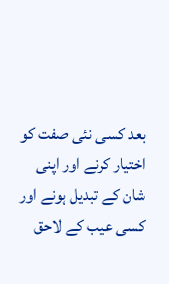بعد کسی نئی صفت کو اختیار کرنے اور اپنی شان کے تبدیل ہونے اور کسی عیب کے لاحق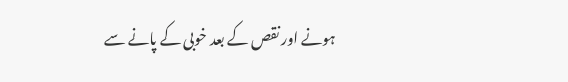ہونے اور نقص کے بعد خوبی کے پانے سے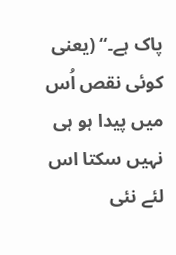پاک ہے۔“ (یعنی کوئی نقص اُس میں پیدا ہو ہی نہیں سکتا اس لئے نئی